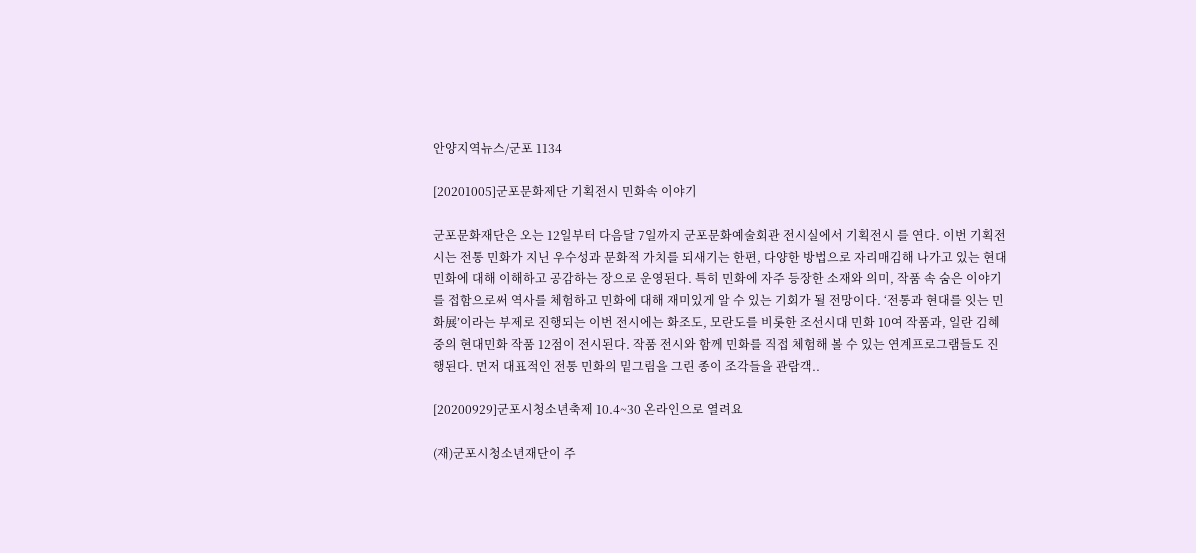안양지역뉴스/군포 1134

[20201005]군포문화제단 기획전시 민화속 이야기

군포문화재단은 오는 12일부터 다음달 7일까지 군포문화예술회관 전시실에서 기획전시 를 연다. 이번 기획전시는 전통 민화가 지닌 우수성과 문화적 가치를 되새기는 한편, 다양한 방법으로 자리매김해 나가고 있는 현대 민화에 대해 이해하고 공감하는 장으로 운영된다. 특히 민화에 자주 등장한 소재와 의미, 작품 속 숨은 이야기를 접함으로써 역사를 체험하고 민화에 대해 재미있게 알 수 있는 기회가 될 전망이다. ‘전통과 현대를 잇는 민화展’이라는 부제로 진행되는 이번 전시에는 화조도, 모란도를 비롯한 조선시대 민화 10여 작품과, 일란 김혜중의 현대민화 작품 12점이 전시된다. 작품 전시와 함께 민화를 직접 체험해 볼 수 있는 연계프로그램들도 진행된다. 먼저 대표적인 전통 민화의 밑그림을 그린 종이 조각들을 관람객..

[20200929]군포시청소년축제 10.4~30 온라인으로 열려요

(재)군포시청소년재단이 주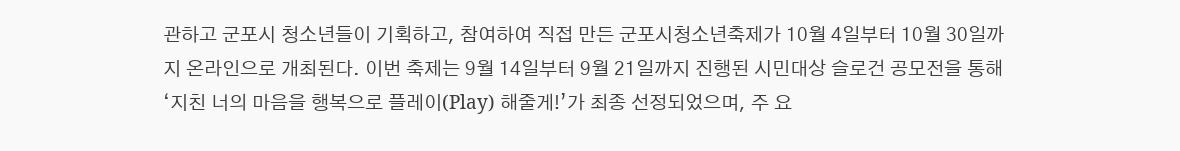관하고 군포시 청소년들이 기획하고, 참여하여 직접 만든 군포시청소년축제가 10월 4일부터 10월 30일까지 온라인으로 개최된다. 이번 축제는 9월 14일부터 9월 21일까지 진행된 시민대상 슬로건 공모전을 통해 ‘지친 너의 마음을 행복으로 플레이(Play) 해줄게!’가 최종 선정되었으며, 주 요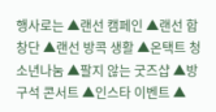행사로는 ▲랜선 캠페인 ▲랜선 합창단 ▲랜선 방콕 생활 ▲온택트 청소년나눔 ▲팔지 않는 굿즈샵 ▲방구석 콘서트 ▲인스타 이벤트 ▲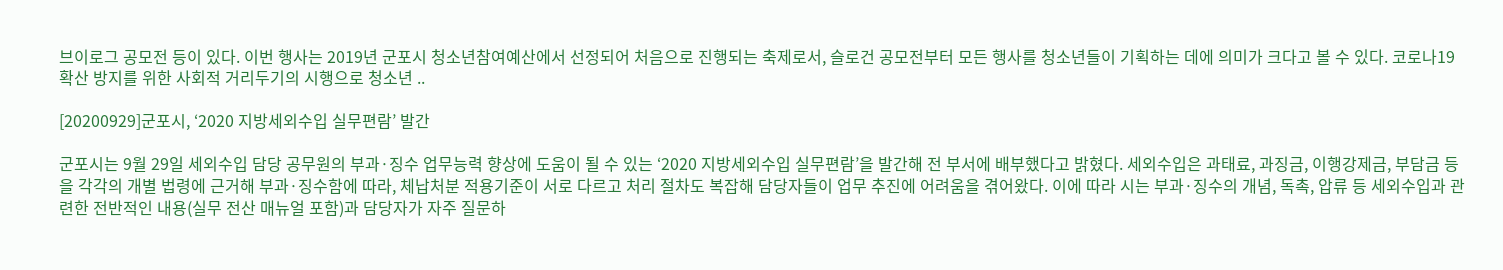브이로그 공모전 등이 있다. 이번 행사는 2019년 군포시 청소년참여예산에서 선정되어 처음으로 진행되는 축제로서, 슬로건 공모전부터 모든 행사를 청소년들이 기획하는 데에 의미가 크다고 볼 수 있다. 코로나19 확산 방지를 위한 사회적 거리두기의 시행으로 청소년 ..

[20200929]군포시, ‘2020 지방세외수입 실무편람’ 발간

군포시는 9월 29일 세외수입 담당 공무원의 부과·징수 업무능력 향상에 도움이 될 수 있는 ‘2020 지방세외수입 실무편람’을 발간해 전 부서에 배부했다고 밝혔다. 세외수입은 과태료, 과징금, 이행강제금, 부담금 등을 각각의 개별 법령에 근거해 부과·징수함에 따라, 체납처분 적용기준이 서로 다르고 처리 절차도 복잡해 담당자들이 업무 추진에 어려움을 겪어왔다. 이에 따라 시는 부과·징수의 개념, 독촉, 압류 등 세외수입과 관련한 전반적인 내용(실무 전산 매뉴얼 포함)과 담당자가 자주 질문하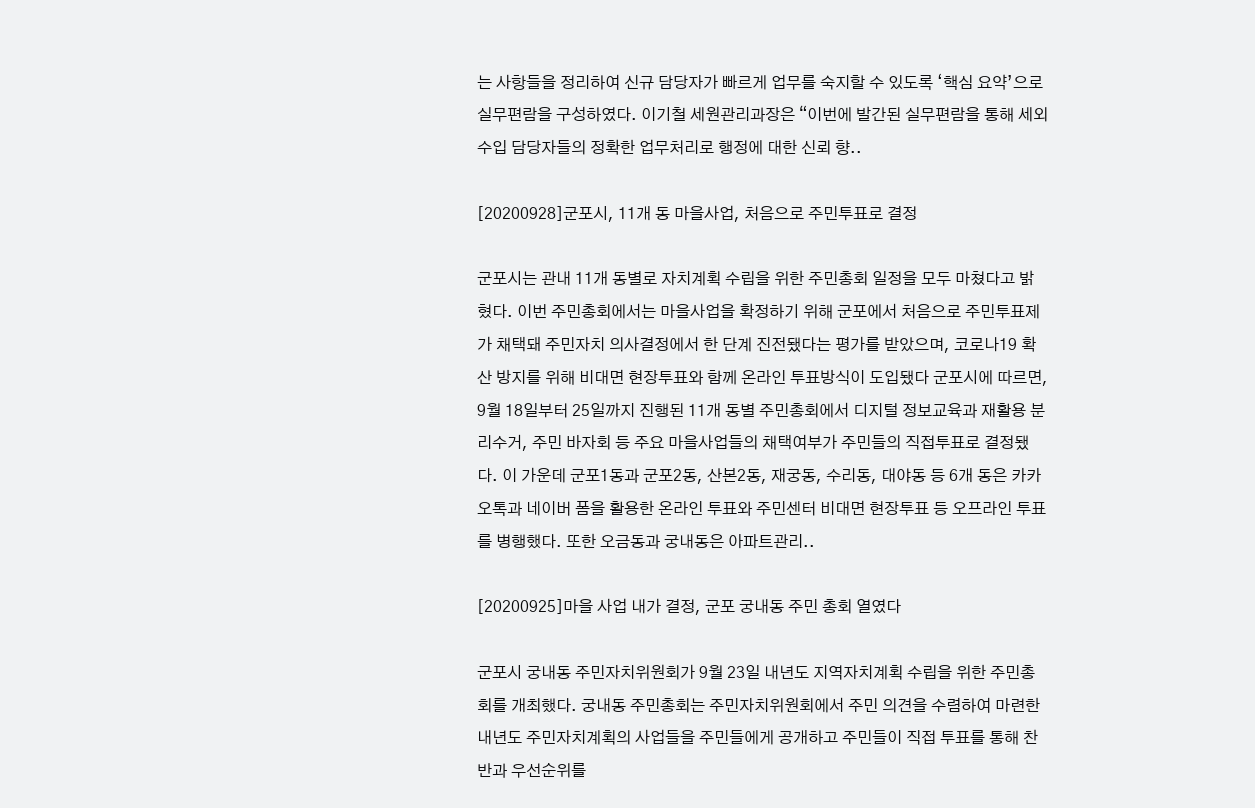는 사항들을 정리하여 신규 담당자가 빠르게 업무를 숙지할 수 있도록 ‘핵심 요약’으로 실무편람을 구성하였다. 이기철 세원관리과장은 “이번에 발간된 실무편람을 통해 세외수입 담당자들의 정확한 업무처리로 행정에 대한 신뢰 향..

[20200928]군포시, 11개 동 마을사업, 처음으로 주민투표로 결정

군포시는 관내 11개 동별로 자치계획 수립을 위한 주민총회 일정을 모두 마쳤다고 밝혔다. 이번 주민총회에서는 마을사업을 확정하기 위해 군포에서 처음으로 주민투표제가 채택돼 주민자치 의사결정에서 한 단계 진전됐다는 평가를 받았으며, 코로나19 확산 방지를 위해 비대면 현장투표와 함께 온라인 투표방식이 도입됐다 군포시에 따르면, 9월 18일부터 25일까지 진행된 11개 동별 주민총회에서 디지털 정보교육과 재활용 분리수거, 주민 바자회 등 주요 마을사업들의 채택여부가 주민들의 직접투표로 결정됐다. 이 가운데 군포1동과 군포2동, 산본2동, 재궁동, 수리동, 대야동 등 6개 동은 카카오톡과 네이버 폼을 활용한 온라인 투표와 주민센터 비대면 현장투표 등 오프라인 투표를 병행했다. 또한 오금동과 궁내동은 아파트관리..

[20200925]마을 사업 내가 결정, 군포 궁내동 주민 총회 열였다

군포시 궁내동 주민자치위원회가 9월 23일 내년도 지역자치계획 수립을 위한 주민총회를 개최했다. 궁내동 주민총회는 주민자치위원회에서 주민 의견을 수렴하여 마련한 내년도 주민자치계획의 사업들을 주민들에게 공개하고 주민들이 직접 투표를 통해 찬반과 우선순위를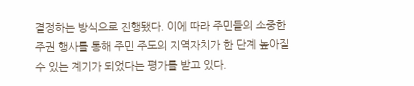결정하는 방식으로 진행됐다. 이에 따라 주민들의 소중한 주권 행사를 통해 주민 주도의 지역자치가 한 단계 높아질 수 있는 계기가 되었다는 평가를 받고 있다.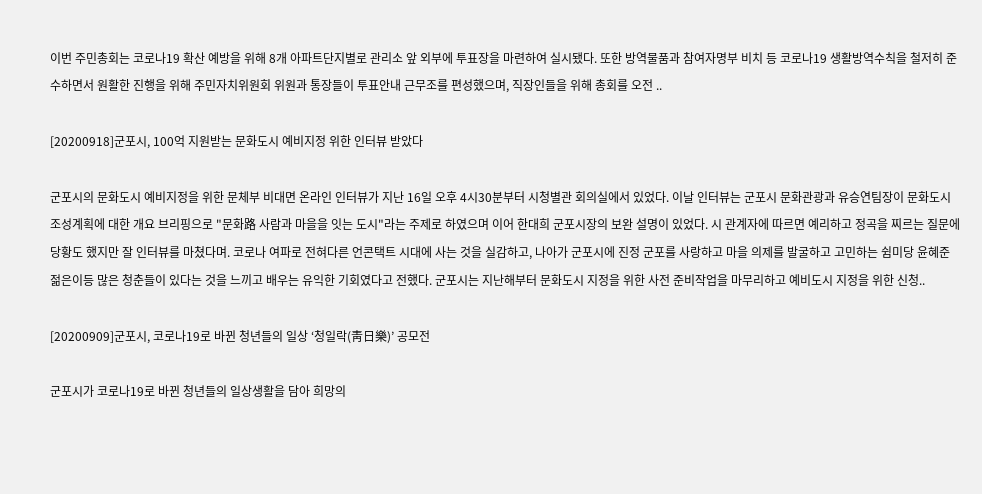이번 주민총회는 코로나19 확산 예방을 위해 8개 아파트단지별로 관리소 앞 외부에 투표장을 마련하여 실시됐다. 또한 방역물품과 참여자명부 비치 등 코로나19 생활방역수칙을 철저히 준수하면서 원활한 진행을 위해 주민자치위원회 위원과 통장들이 투표안내 근무조를 편성했으며, 직장인들을 위해 총회를 오전 ..

[20200918]군포시, 100억 지원받는 문화도시 예비지정 위한 인터뷰 받았다

군포시의 문화도시 예비지정을 위한 문체부 비대면 온라인 인터뷰가 지난 16일 오후 4시30분부터 시청별관 회의실에서 있었다. 이날 인터뷰는 군포시 문화관광과 유승연팀장이 문화도시 조성계획에 대한 개요 브리핑으로 "문화路 사람과 마을을 잇는 도시"라는 주제로 하였으며 이어 한대희 군포시장의 보완 설명이 있었다. 시 관계자에 따르면 예리하고 정곡을 찌르는 질문에 당황도 했지만 잘 인터뷰를 마쳤다며. 코로나 여파로 전혀다른 언콘택트 시대에 사는 것을 실감하고, 나아가 군포시에 진정 군포를 사랑하고 마을 의제를 발굴하고 고민하는 쉼미당 윤혜준 젊은이등 많은 청춘들이 있다는 것을 느끼고 배우는 유익한 기회였다고 전했다. 군포시는 지난해부터 문화도시 지정을 위한 사전 준비작업을 마무리하고 예비도시 지정을 위한 신청..

[20200909]군포시, 코로나19로 바뀐 청년들의 일상 ‘청일락(靑日樂)’ 공모전

군포시가 코로나19로 바뀐 청년들의 일상생활을 담아 희망의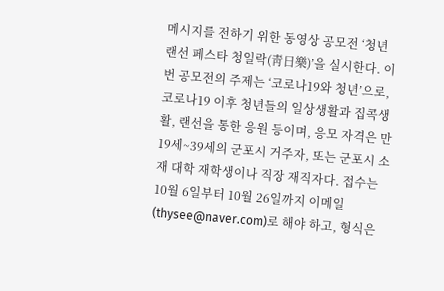메시지를 전하기 위한 동영상 공모전 ‘청년 랜선 페스타 청일락(靑日樂)’을 실시한다. 이번 공모전의 주제는 ‘코로나19와 청년’으로, 코로나19 이후 청년들의 일상생활과 집콕생활, 랜선을 통한 응원 등이며, 응모 자격은 만 19세~39세의 군포시 거주자, 또는 군포시 소재 대학 재학생이나 직장 재직자다. 접수는 10월 6일부터 10월 26일까지 이메일(thysee@naver.com)로 해야 하고, 형식은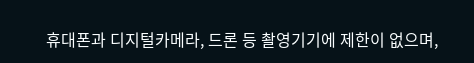휴대폰과 디지털카메라, 드론 등 촬영기기에 제한이 없으며,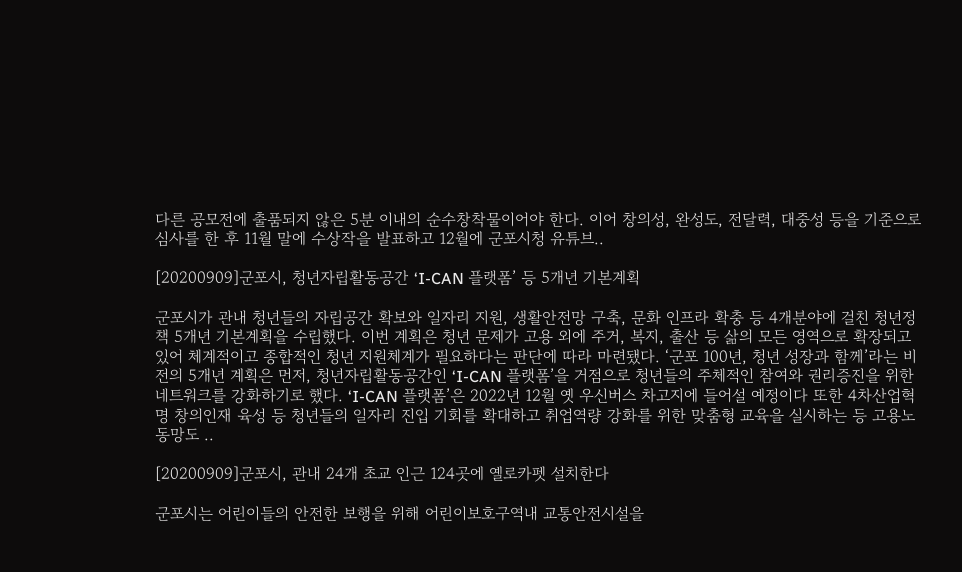다른 공모전에 출품되지 않은 5분 이내의 순수창착물이어야 한다. 이어 창의성, 완성도, 전달력, 대중성 등을 기준으로 심사를 한 후 11월 말에 수상작을 발표하고 12월에 군포시청 유튜브..

[20200909]군포시, 청년자립활동공간 ‘I-CAN 플랫폼’ 등 5개년 기본계획

군포시가 관내 청년들의 자립공간 확보와 일자리 지원, 생활안전망 구축, 문화 인프라 확충 등 4개분야에 걸친 청년정책 5개년 기본계획을 수립했다. 이번 계획은 청년 문제가 고용 외에 주거, 복지, 출산 등 삶의 모든 영역으로 확장되고 있어 체계적이고 종합적인 청년 지원체계가 필요하다는 판단에 따라 마련됐다. ‘군포 100년, 청년 성장과 함께’라는 비전의 5개년 계획은 먼저, 청년자립활동공간인 ‘I-CAN 플랫폼’을 거점으로 청년들의 주체적인 참여와 권리증진을 위한 네트워크를 강화하기로 했다. ‘I-CAN 플랫폼’은 2022년 12월 옛 우신버스 차고지에 들어설 예정이다 또한 4차산업혁명 창의인재 육성 등 청년들의 일자리 진입 기회를 확대하고 취업역량 강화를 위한 맞춤형 교육을 실시하는 등 고용노동망도 ..

[20200909]군포시, 관내 24개 초교 인근 124곳에 옐로카펫 설치한다

군포시는 어린이들의 안전한 보행을 위해 어린이보호구역내 교통안전시설을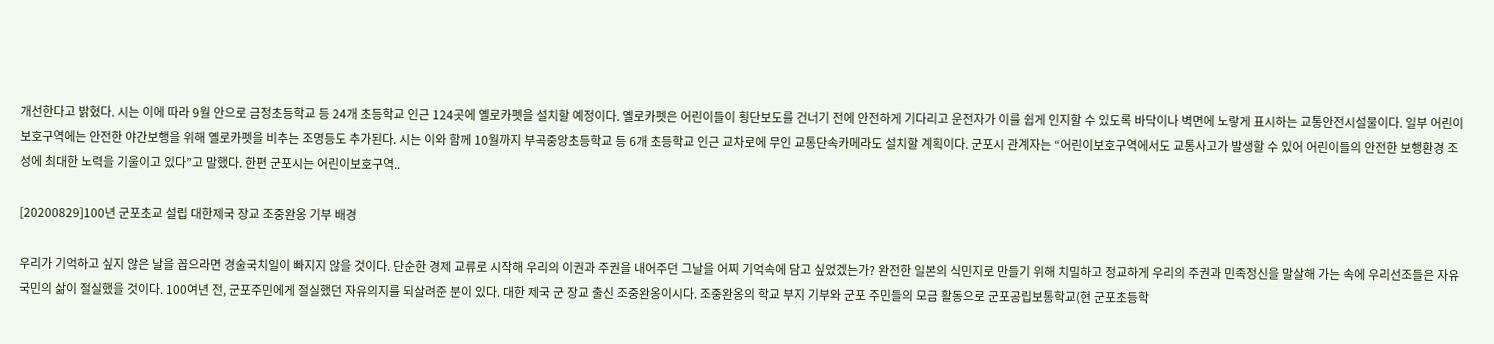개선한다고 밝혔다. 시는 이에 따라 9월 안으로 금정초등학교 등 24개 초등학교 인근 124곳에 옐로카펫을 설치할 예정이다. 옐로카펫은 어린이들이 횡단보도를 건너기 전에 안전하게 기다리고 운전자가 이를 쉽게 인지할 수 있도록 바닥이나 벽면에 노랗게 표시하는 교통안전시설물이다. 일부 어린이보호구역에는 안전한 야간보행을 위해 옐로카펫을 비추는 조명등도 추가된다. 시는 이와 함께 10월까지 부곡중앙초등학교 등 6개 초등학교 인근 교차로에 무인 교통단속카메라도 설치할 계획이다. 군포시 관계자는 “어린이보호구역에서도 교통사고가 발생할 수 있어 어린이들의 안전한 보행환경 조성에 최대한 노력을 기울이고 있다”고 말했다. 한편 군포시는 어린이보호구역..

[20200829]100년 군포초교 설립 대한제국 장교 조중완옹 기부 배경

우리가 기억하고 싶지 않은 날을 꼽으라면 경술국치일이 빠지지 않을 것이다. 단순한 경제 교류로 시작해 우리의 이권과 주권을 내어주던 그날을 어찌 기억속에 담고 싶었겠는가? 완전한 일본의 식민지로 만들기 위해 치밀하고 정교하게 우리의 주권과 민족정신을 말살해 가는 속에 우리선조들은 자유국민의 삶이 절실했을 것이다. 100여년 전, 군포주민에게 절실했던 자유의지를 되살려준 분이 있다. 대한 제국 군 장교 출신 조중완옹이시다. 조중완옹의 학교 부지 기부와 군포 주민들의 모금 활동으로 군포공립보통학교(현 군포초등학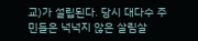교)가 설립된다. 당시 대다수 주민들은 넉넉지 않은 살림살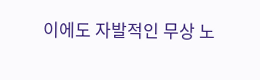이에도 자발적인 무상 노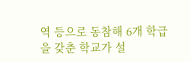역 등으로 동참해 6개 학급을 갖춘 학교가 설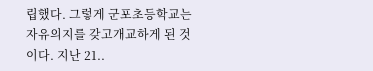립했다. 그렇게 군포초등학교는 자유의지를 갖고개교하게 된 것이다. 지난 21..